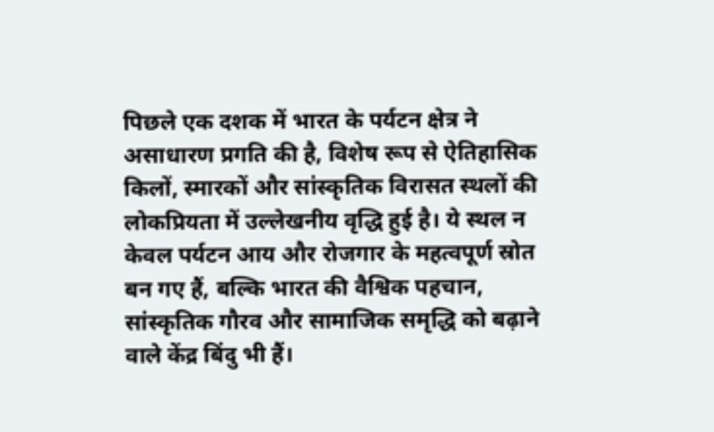पिछले एक दशक में भारत के पर्यटन क्षेत्र ने असाधारण प्रगति की है, विशेष रूप से ऐतिहासिक किलों, स्मारकों और सांस्कृतिक विरासत स्थलों की लोकप्रियता में उल्लेखनीय वृद्धि हुई है। ये स्थल न केवल पर्यटन आय और रोजगार के महत्वपूर्ण स्रोत बन गए हैं, बल्कि भारत की वैश्विक पहचान, सांस्कृतिक गौरव और सामाजिक समृद्धि को बढ़ाने वाले केंद्र बिंदु भी हैं।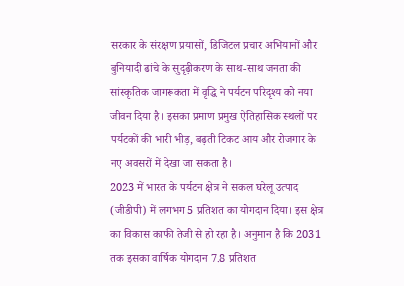सरकार के संरक्षण प्रयासों, डिजिटल प्रचार अभियानों और बुनियादी ढांचे के सुदृढ़ीकरण के साथ-साथ जनता की सांस्कृतिक जागरूकता में वृद्धि ने पर्यटन परिदृश्य को नया जीवन दिया है। इसका प्रमाण प्रमुख ऐतिहासिक स्थलों पर पर्यटकों की भारी भीड़, बढ़ती टिकट आय और रोजगार के नए अवसरों में देखा जा सकता है।
2023 में भारत के पर्यटन क्षेत्र ने सकल घरेलू उत्पाद (जीडीपी) में लगभग 5 प्रतिशत का योगदान दिया। इस क्षेत्र का विकास काफी तेजी से हो रहा है। अनुमान है कि 2031 तक इसका वार्षिक योगदान 7.8 प्रतिशत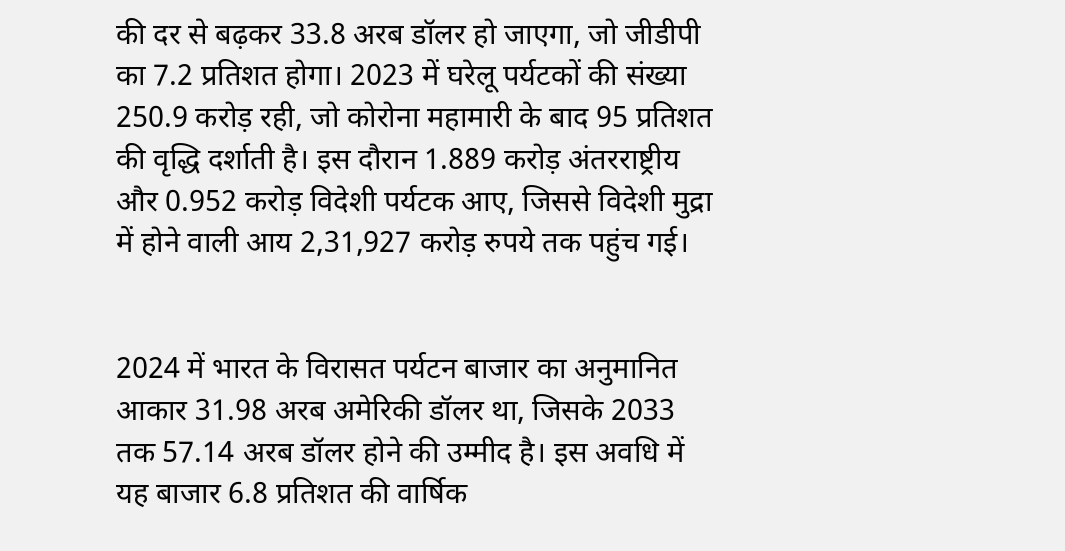की दर से बढ़कर 33.8 अरब डॉलर हो जाएगा, जो जीडीपी का 7.2 प्रतिशत होगा। 2023 में घरेलू पर्यटकों की संख्या 250.9 करोड़ रही, जो कोरोना महामारी के बाद 95 प्रतिशत की वृद्धि दर्शाती है। इस दौरान 1.889 करोड़ अंतरराष्ट्रीय और 0.952 करोड़ विदेशी पर्यटक आए, जिससे विदेशी मुद्रा में होने वाली आय 2,31,927 करोड़ रुपये तक पहुंच गई।


2024 में भारत के विरासत पर्यटन बाजार का अनुमानित आकार 31.98 अरब अमेरिकी डॉलर था, जिसके 2033 तक 57.14 अरब डॉलर होने की उम्मीद है। इस अवधि में यह बाजार 6.8 प्रतिशत की वार्षिक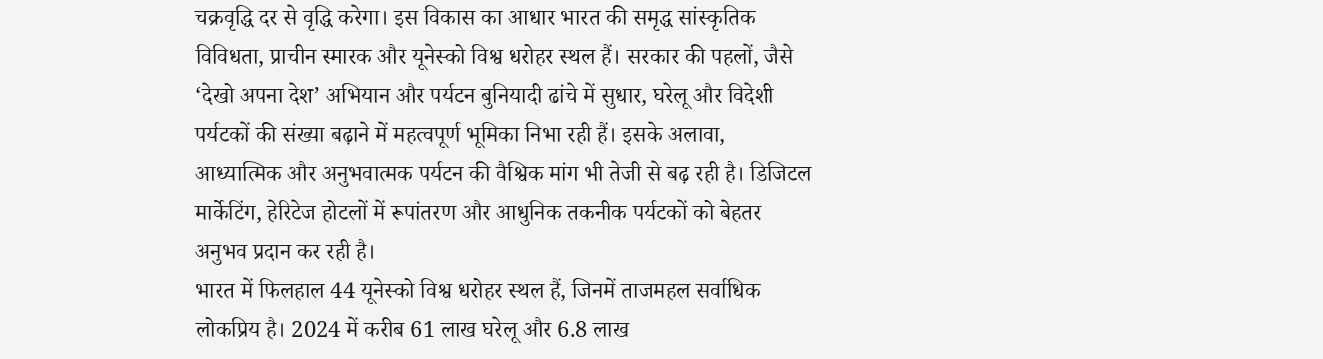चक्रवृद्धि दर से वृद्धि करेगा। इस विकास का आधार भारत की समृद्ध सांस्कृतिक विविधता, प्राचीन स्मारक और यूनेस्को विश्व धरोहर स्थल हैं। सरकार की पहलों, जैसे ‘देखो अपना देश’ अभियान और पर्यटन बुनियादी ढांचे में सुधार, घरेलू और विदेशी पर्यटकों की संख्या बढ़ाने में महत्वपूर्ण भूमिका निभा रही हैं। इसके अलावा, आध्यात्मिक और अनुभवात्मक पर्यटन की वैश्विक मांग भी तेजी से बढ़ रही है। डिजिटल मार्केटिंग, हेरिटेज होटलों में रूपांतरण और आधुनिक तकनीक पर्यटकों को बेहतर अनुभव प्रदान कर रही है।
भारत में फिलहाल 44 यूनेस्को विश्व धरोहर स्थल हैं, जिनमें ताजमहल सर्वाधिक लोकप्रिय है। 2024 में करीब 61 लाख घरेलू और 6.8 लाख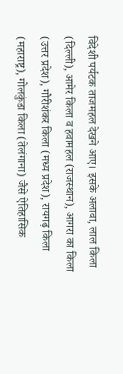विदेशी पर्यटक ताजमहल देखने आए। इसके अलावा, लाल किला (दिल्ली), आमेर किला व हवामहल (राजस्थान), आगरा का किला (उत्तर प्रदेश), गौरीशंकर किला (मध्य प्रदेश), रायगढ़ किला (महाराष्ट्र), गोलकुंडा किला (तेलंगाना) जैसे ऐतिहासिक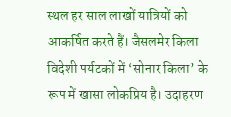स्थल हर साल लाखों यात्रियों को आकर्षित करते हैं। जैसलमेर किला विदेशी पर्यटकों में ‘सोनार किला’ के रूप में खासा लोकप्रिय है। उदाहरण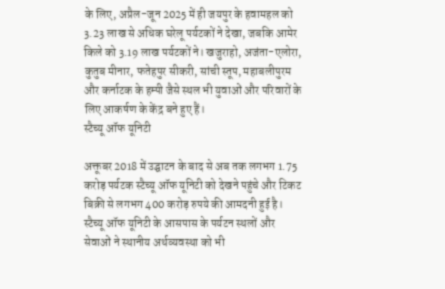के लिए, अप्रैल-जून 2025 में ही जयपुर के हवामहल को 3.23 लाख से अधिक घरेलू पर्यटकों ने देखा, जबकि आमेर किले को 3.19 लाख पर्यटकों ने। खजुराहो, अजंता-एलोरा, कुतुब मीनार, फतेहपुर सीकरी, सांची स्तूप, महाबलीपुरम और कर्नाटक के हम्पी जैसे स्थल भी युवाओं और परिवारों के लिए आकर्षण के केंद्र बने हुए हैं।
स्टैच्यू ऑफ यूनिटी

अक्तूबर 2018 में उद्घाटन के बाद से अब तक लगभग 1.75 करोड़ पर्यटक स्टैच्यू ऑफ यूनिटी को देखने पहुंचे और टिकट बिक्री से लगभग 400 करोड़ रुपये की आमदनी हुई है। स्टैच्यू ऑफ यूनिटी के आसपास के पर्यटन स्थलों और सेवाओं ने स्थानीय अर्थव्यवस्था को भी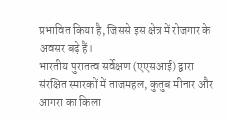प्रभावित किया है, जिससे इस क्षेत्र में रोजगार के अवसर बढ़े हैं।
भारतीय पुरातत्व सर्वेक्षण (एएसआई) द्वारा संरक्षित स्मारकों में ताजमहल, कुतुब मीनार और आगरा का किला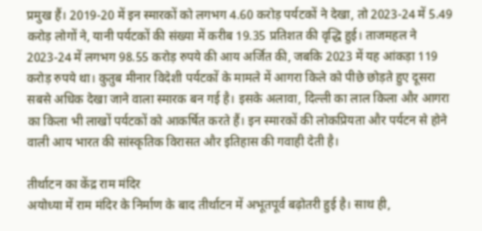प्रमुख हैं। 2019-20 में इन स्मारकों को लगभग 4.60 करोड़ पर्यटकों ने देखा, तो 2023-24 में 5.49 करोड़ लोगों ने, यानी पर्यटकों की संख्या में करीब 19.35 प्रतिशत की वृद्धि हुई। ताजमहल ने 2023-24 में लगभग 98.55 करोड़ रुपये की आय अर्जित की, जबकि 2023 में यह आंकड़ा 119 करोड़ रुपये था। कुतुब मीनार विदेशी पर्यटकों के मामले में आगरा किले को पीछे छोड़ते हुए दूसरा सबसे अधिक देखा जाने वाला स्मारक बन गई है। इसके अलावा, दिल्ली का लाल किला और आगरा का किला भी लाखों पर्यटकों को आकर्षित करते हैं। इन स्मारकों की लोकप्रियता और पर्यटन से होने वाली आय भारत की सांस्कृतिक विरासत और इतिहास की गवाही देती है।

तीर्थाटन का केंद्र राम मंदिर
अयोध्या में राम मंदिर के निर्माण के बाद तीर्थाटन में अभूतपूर्व बढ़ोतरी हुई है। साथ ही,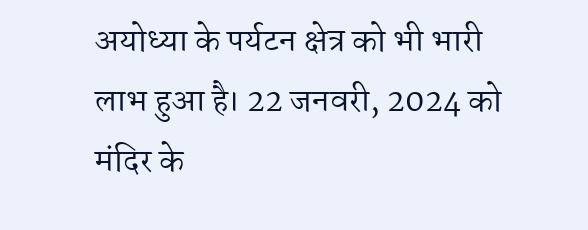अयोध्या के पर्यटन क्षेत्र को भी भारी लाभ हुआ है। 22 जनवरी, 2024 को मंदिर के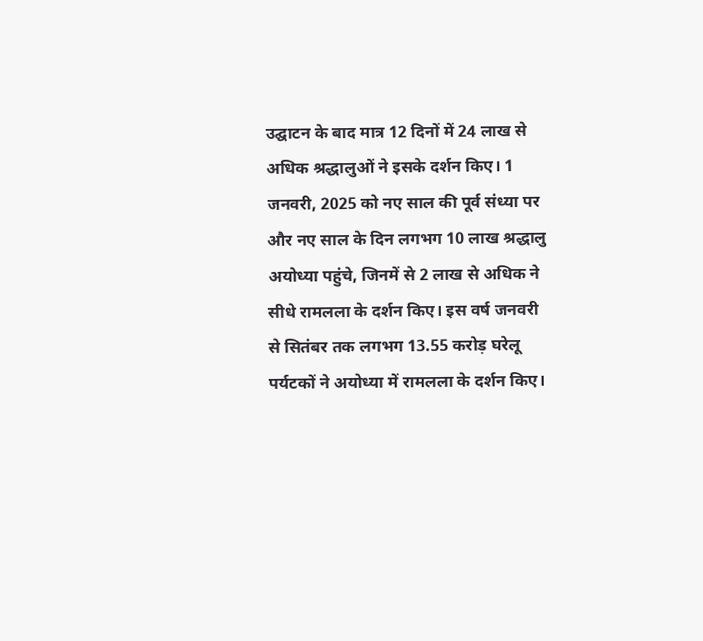उद्घाटन के बाद मात्र 12 दिनों में 24 लाख से अधिक श्रद्धालुओं ने इसके दर्शन किए। 1 जनवरी, 2025 को नए साल की पूर्व संध्या पर और नए साल के दिन लगभग 10 लाख श्रद्धालु अयोध्या पहुंचे, जिनमें से 2 लाख से अधिक ने सीधे रामलला के दर्शन किए। इस वर्ष जनवरी से सितंबर तक लगभग 13.55 करोड़ घरेलू पर्यटकों ने अयोध्या में रामलला के दर्शन किए।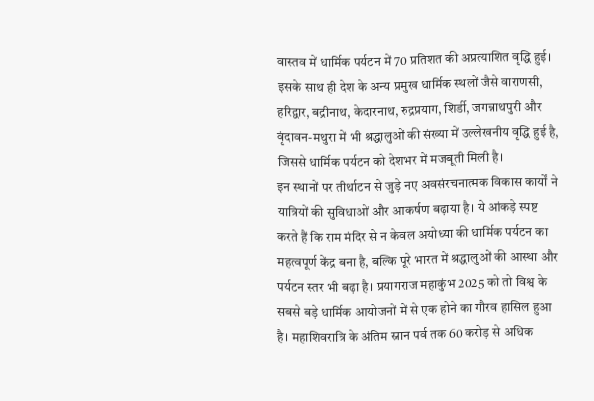वास्तव में धार्मिक पर्यटन में 70 प्रतिशत की अप्रत्याशित वृद्धि हुई। इसके साथ ही देश के अन्य प्रमुख धार्मिक स्थलों जैसे वाराणसी, हरिद्वार, बद्रीनाथ, केदारनाथ, रुद्रप्रयाग, शिर्डी, जगन्नाथपुरी और वृंदावन-मथुरा में भी श्रद्धालुओं की संख्या में उल्लेखनीय वृद्धि हुई है, जिससे धार्मिक पर्यटन को देशभर में मजबूती मिली है।
इन स्थानों पर तीर्थाटन से जुड़े नए अवसंरचनात्मक विकास कार्यों ने यात्रियों की सुविधाओं और आकर्षण बढ़ाया है। ये आंकड़े स्पष्ट करते हैं कि राम मंदिर से न केवल अयोध्या की धार्मिक पर्यटन का महत्वपूर्ण केंद्र बना है, बल्कि पूरे भारत में श्रद्धालुओं की आस्था और पर्यटन स्तर भी बढ़ा है। प्रयागराज महाकुंभ 2025 को तो विश्व के सबसे बड़े धार्मिक आयोजनों में से एक होने का गौरव हासिल हुआ है। महाशिवरात्रि के अंतिम स्नान पर्व तक 60 करोड़ से अधिक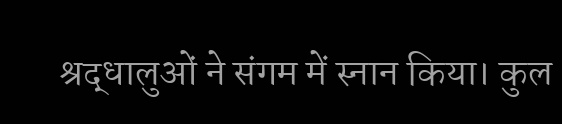श्रद्धालुओं ने संगम में स्नान किया। कुल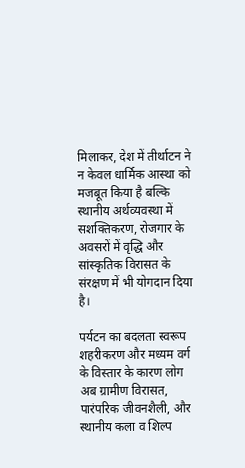मिलाकर, देश में तीर्थाटन ने न केवल धार्मिक आस्था को मजबूत किया है बल्कि स्थानीय अर्थव्यवस्था में सशक्तिकरण, रोजगार के अवसरों में वृद्धि और सांस्कृतिक विरासत के संरक्षण में भी योगदान दिया है।

पर्यटन का बदलता स्वरूप
शहरीकरण और मध्यम वर्ग के विस्तार के कारण लोग अब ग्रामीण विरासत, पारंपरिक जीवनशैली, और स्थानीय कला व शिल्प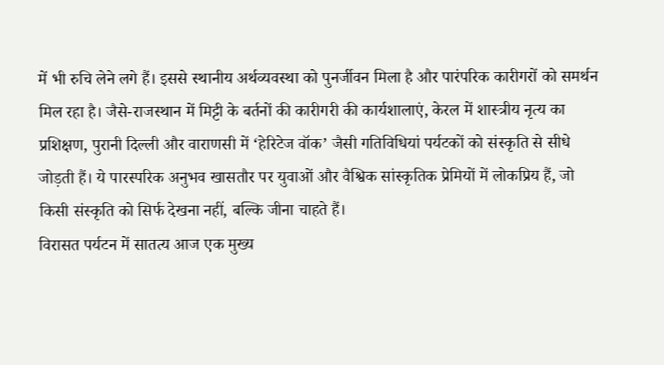में भी रुचि लेने लगे हैं। इससे स्थानीय अर्थव्यवस्था को पुनर्जीवन मिला है और पारंपरिक कारीगरों को समर्थन मिल रहा है। जैसे-राजस्थान में मिट्टी के बर्तनों की कारीगरी की कार्यशालाएं, केरल में शास्त्रीय नृत्य का प्रशिक्षण, पुरानी दिल्ली और वाराणसी में ‘हेरिटेज वॉक’ जैसी गतिविधियां पर्यटकों को संस्कृति से सीधे जोड़ती हैं। ये पारस्परिक अनुभव खासतौर पर युवाओं और वैश्विक सांस्कृतिक प्रेमियों में लोकप्रिय हैं, जो किसी संस्कृति को सिर्फ देखना नहीं, बल्कि जीना चाहते हैं।
विरासत पर्यटन में सातत्य आज एक मुख्य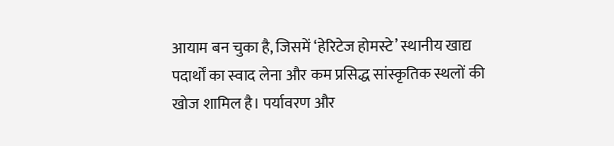आयाम बन चुका है, जिसमें ‘हेरिटेज होमस्टे’ स्थानीय खाद्य पदार्थों का स्वाद लेना और कम प्रसिद्ध सांस्कृतिक स्थलों की खोज शामिल है। पर्यावरण और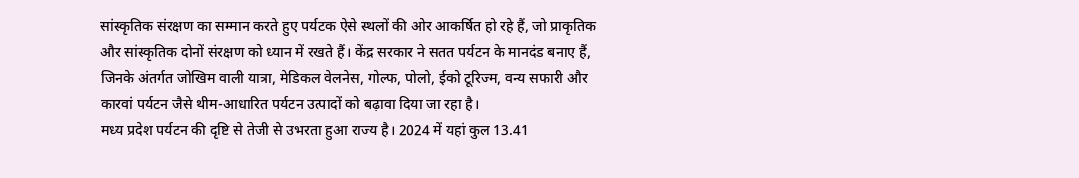सांस्कृतिक संरक्षण का सम्मान करते हुए पर्यटक ऐसे स्थलों की ओर आकर्षित हो रहे हैं, जो प्राकृतिक और सांस्कृतिक दोनों संरक्षण को ध्यान में रखते हैं। केंद्र सरकार ने सतत पर्यटन के मानदंड बनाए हैं, जिनके अंतर्गत जोखिम वाली यात्रा, मेडिकल वेलनेस, गोल्फ, पोलो, ईको टूरिज्म, वन्य सफारी और कारवां पर्यटन जैसे थीम-आधारित पर्यटन उत्पादों को बढ़ावा दिया जा रहा है।
मध्य प्रदेश पर्यटन की दृष्टि से तेजी से उभरता हुआ राज्य है। 2024 में यहां कुल 13.41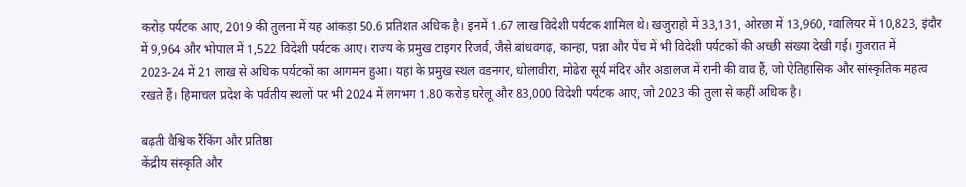करोड़ पर्यटक आए, 2019 की तुलना में यह आंकड़ा 50.6 प्रतिशत अधिक है। इनमें 1.67 लाख विदेशी पर्यटक शामिल थे। खजुराहो में 33,131, ओरछा में 13,960, ग्वालियर में 10,823, इंदौर में 9,964 और भोपाल में 1,522 विदेशी पर्यटक आए। राज्य के प्रमुख टाइगर रिजर्व, जैसे बांधवगढ़, कान्हा, पन्ना और पेंच में भी विदेशी पर्यटकों की अच्छी संख्या देखी गई। गुजरात में 2023-24 में 21 लाख से अधिक पर्यटकों का आगमन हुआ। यहां के प्रमुख स्थल वडनगर, धोलावीरा, मोढेरा सूर्य मंदिर और अडालज में रानी की वाव हैं, जो ऐतिहासिक और सांस्कृतिक महत्व रखते हैं। हिमाचल प्रदेश के पर्वतीय स्थलों पर भी 2024 में लगभग 1.80 करोड़ घरेलू और 83,000 विदेशी पर्यटक आए, जो 2023 की तुला से कहीं अधिक है।

बढ़ती वैश्विक रैंकिंग और प्रतिष्ठा
केंद्रीय संस्कृति और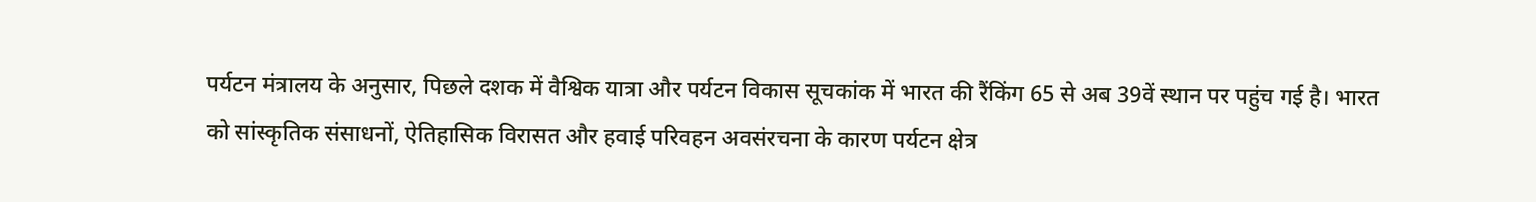पर्यटन मंत्रालय के अनुसार, पिछले दशक में वैश्विक यात्रा और पर्यटन विकास सूचकांक में भारत की रैंकिंग 65 से अब 39वें स्थान पर पहुंच गई है। भारत को सांस्कृतिक संसाधनों, ऐतिहासिक विरासत और हवाई परिवहन अवसंरचना के कारण पर्यटन क्षेत्र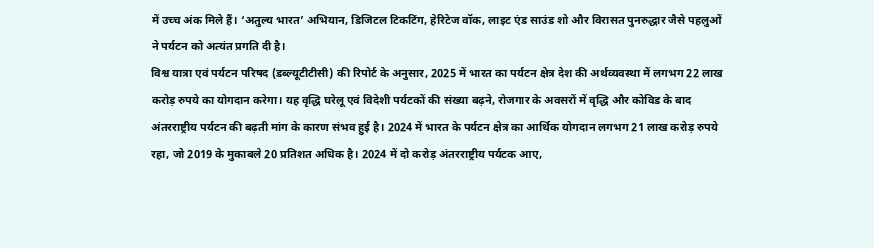में उच्च अंक मिले हैं। ‘अतुल्य भारत’ अभियान, डिजिटल टिकटिंग, हेरिटेज वॉक, लाइट एंड साउंड शो और विरासत पुनरुद्धार जैसे पहलुओं ने पर्यटन को अत्यंत प्रगति दी है।
विश्व यात्रा एवं पर्यटन परिषद (डब्ल्यूटीटीसी) की रिपोर्ट के अनुसार, 2025 में भारत का पर्यटन क्षेत्र देश की अर्थव्यवस्था में लगभग 22 लाख करोड़ रुपये का योगदान करेगा। यह वृद्धि घरेलू एवं विदेशी पर्यटकों की संख्या बढ़ने, रोजगार के अवसरों में वृद्धि और कोविड के बाद अंतरराष्ट्रीय पर्यटन की बढ़ती मांग के कारण संभव हुई है। 2024 में भारत के पर्यटन क्षेत्र का आर्थिक योगदान लगभग 21 लाख करोड़ रुपये रहा, जो 2019 के मुकाबले 20 प्रतिशत अधिक है। 2024 में दो करोड़ अंतरराष्ट्रीय पर्यटक आए,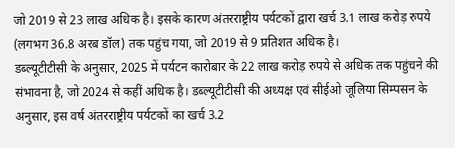जो 2019 से 23 लाख अधिक है। इसके कारण अंतरराष्ट्रीय पर्यटकों द्वारा खर्च 3.1 लाख करोड़ रुपये (लगभग 36.8 अरब डॉल) तक पहुंच गया, जो 2019 से 9 प्रतिशत अधिक है।
डब्ल्यूटीटीसी के अनुसार, 2025 में पर्यटन कारोबार के 22 लाख करोड़ रुपये से अधिक तक पहुंचने की संभावना है, जो 2024 से कहीं अधिक है। डब्ल्यूटीटीसी की अध्यक्ष एवं सीईओ जूलिया सिम्पसन के अनुसार, इस वर्ष अंतरराष्ट्रीय पर्यटकों का खर्च 3.2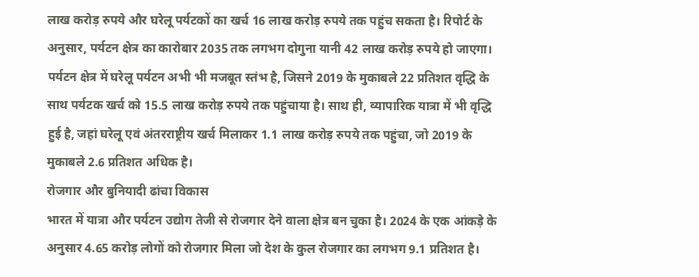लाख करोड़ रुपये और घरेलू पर्यटकों का खर्च 16 लाख करोड़ रुपये तक पहुंच सकता है। रिपोर्ट के अनुसार, पर्यटन क्षेत्र का कारोबार 2035 तक लगभग दोगुना यानी 42 लाख करोड़ रुपये हो जाएगा। पर्यटन क्षेत्र में घरेलू पर्यटन अभी भी मजबूत स्तंभ है, जिसने 2019 के मुकाबले 22 प्रतिशत वृद्धि के साथ पर्यटक खर्च को 15.5 लाख करोड़ रुपये तक पहुंचाया है। साथ ही, व्यापारिक यात्रा में भी वृद्धि हुई है, जहां घरेलू एवं अंतरराष्ट्रीय खर्च मिलाकर 1.1 लाख करोड़ रुपये तक पहुंचा, जो 2019 के मुकाबले 2.6 प्रतिशत अधिक है।
रोजगार और बुनियादी ढांचा विकास
भारत में यात्रा और पर्यटन उद्योग तेजी से रोजगार देने वाला क्षेत्र बन चुका है। 2024 के एक आंकड़े के अनुसार 4.65 करोड़ लोगों को रोजगार मिला जो देश के कुल रोजगार का लगभग 9.1 प्रतिशत है।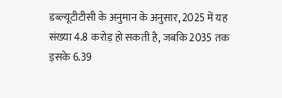डब्ल्यूटीटीसी के अनुमान के अनुसार, 2025 में यह संख्या 4.8 करोड़ हो सकती है, जबकि 2035 तक इसके 6.39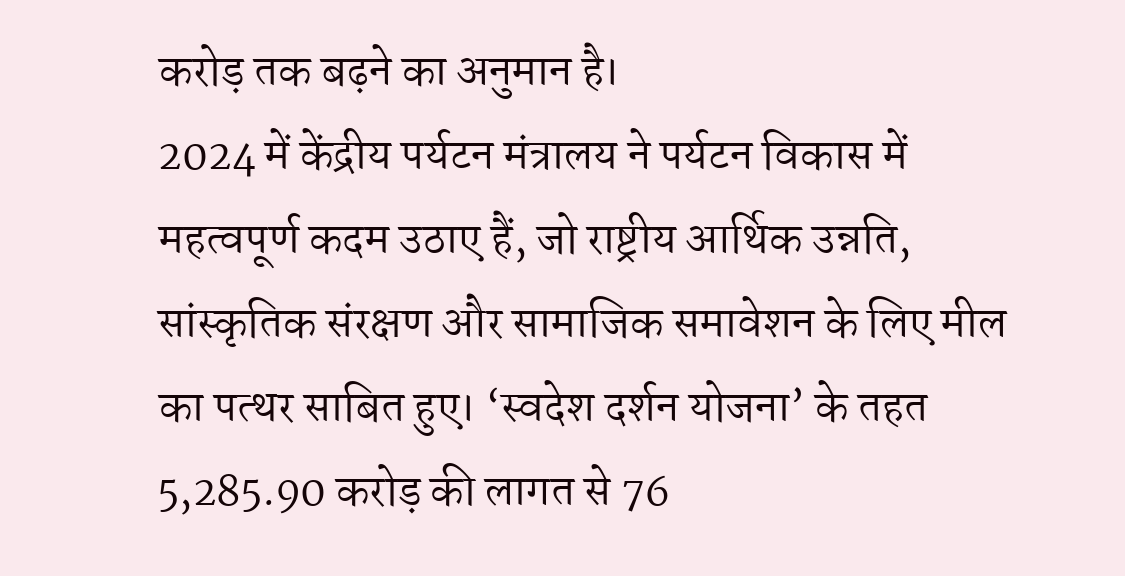करोड़ तक बढ़ने का अनुमान है।
2024 में केंद्रीय पर्यटन मंत्रालय ने पर्यटन विकास में महत्वपूर्ण कदम उठाए हैं, जो राष्ट्रीय आर्थिक उन्नति, सांस्कृतिक संरक्षण और सामाजिक समावेशन के लिए मील का पत्थर साबित हुए। ‘स्वदेश दर्शन योजना’ के तहत 5,285.90 करोड़ की लागत से 76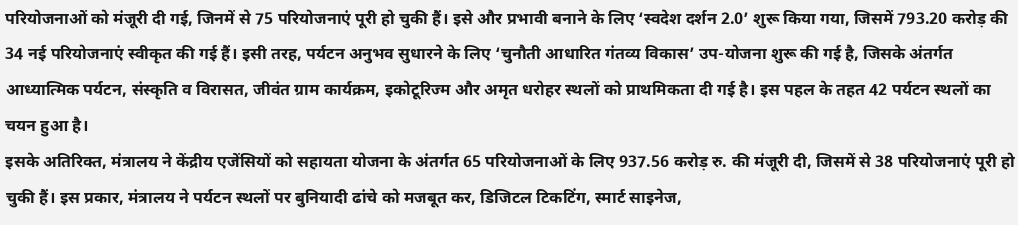परियोजनाओं को मंजूरी दी गई, जिनमें से 75 परियोजनाएं पूरी हो चुकी हैं। इसे और प्रभावी बनाने के लिए ‘स्वदेश दर्शन 2.0’ शुरू किया गया, जिसमें 793.20 करोड़ की 34 नई परियोजनाएं स्वीकृत की गई हैं। इसी तरह, पर्यटन अनुभव सुधारने के लिए ‘चुनौती आधारित गंतव्य विकास’ उप-योजना शुरू की गई है, जिसके अंतर्गत आध्यात्मिक पर्यटन, संस्कृति व विरासत, जीवंत ग्राम कार्यक्रम, इकोटूरिज्म और अमृत धरोहर स्थलों को प्राथमिकता दी गई है। इस पहल के तहत 42 पर्यटन स्थलों का चयन हुआ है।
इसके अतिरिक्त, मंत्रालय ने केंद्रीय एजेंसियों को सहायता योजना के अंतर्गत 65 परियोजनाओं के लिए 937.56 करोड़ रु. की मंजूरी दी, जिसमें से 38 परियोजनाएं पूरी हो चुकी हैं। इस प्रकार, मंत्रालय ने पर्यटन स्थलों पर बुनियादी ढांचे को मजबूत कर, डिजिटल टिकटिंग, स्मार्ट साइनेज,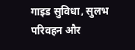गाइड सुविधा, सुलभ परिवहन और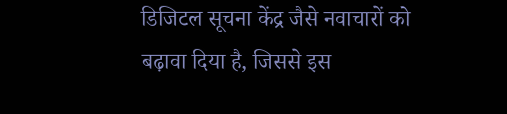डिजिटल सूचना केंद्र जैसे नवाचारों को बढ़ावा दिया है, जिससे इस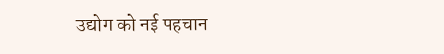उद्योग को नई पहचान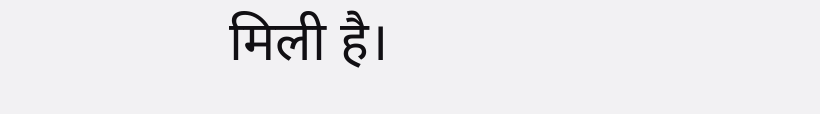मिली है।